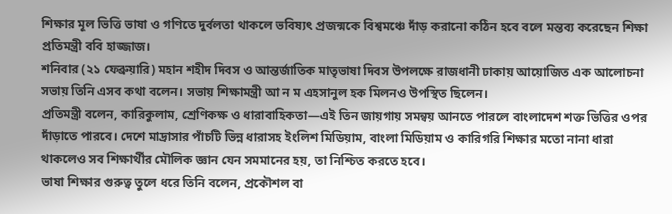শিক্ষার মূল ভিত্তি ভাষা ও গণিতে দুর্বলতা থাকলে ভবিষ্যৎ প্রজন্মকে বিশ্বমঞ্চে দাঁড় করানো কঠিন হবে বলে মন্তব্য করেছেন শিক্ষা প্রতিমন্ত্রী ববি হাজ্জাজ।
শনিবার (২১ ফেব্রুয়ারি) মহান শহীদ দিবস ও আন্তর্জাতিক মাতৃভাষা দিবস উপলক্ষে রাজধানী ঢাকায় আয়োজিত এক আলোচনা সভায় তিনি এসব কথা বলেন। সভায় শিক্ষামন্ত্রী আ ন ম এহসানুল হক মিলনও উপস্থিত ছিলেন।
প্রতিমন্ত্রী বলেন, কারিকুলাম, শ্রেণিকক্ষ ও ধারাবাহিকতা—এই তিন জায়গায় সমন্বয় আনতে পারলে বাংলাদেশ শক্ত ভিত্তির ওপর দাঁড়াতে পারবে। দেশে মাদ্রাসার পাঁচটি ভিন্ন ধারাসহ ইংলিশ মিডিয়াম, বাংলা মিডিয়াম ও কারিগরি শিক্ষার মতো নানা ধারা থাকলেও সব শিক্ষার্থীর মৌলিক জ্ঞান যেন সমমানের হয়, তা নিশ্চিত করতে হবে।
ভাষা শিক্ষার গুরুত্ব তুলে ধরে তিনি বলেন, প্রকৌশল বা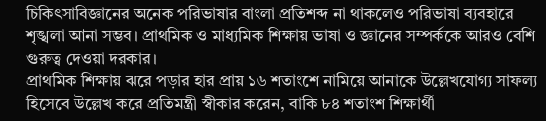চিকিৎসাবিজ্ঞানের অনেক পরিভাষার বাংলা প্রতিশব্দ না থাকলেও পরিভাষা ব্যবহারে শৃঙ্খলা আনা সম্ভব। প্রাথমিক ও মাধ্যমিক শিক্ষায় ভাষা ও জ্ঞানের সম্পর্ককে আরও বেশি গুরুত্ব দেওয়া দরকার।
প্রাথমিক শিক্ষায় ঝরে পড়ার হার প্রায় ১৬ শতাংশে নামিয়ে আনাকে উল্লেখযোগ্য সাফল্য হিসেবে উল্লেখ করে প্রতিমন্ত্রী স্বীকার করেন, বাকি ৮৪ শতাংশ শিক্ষার্থী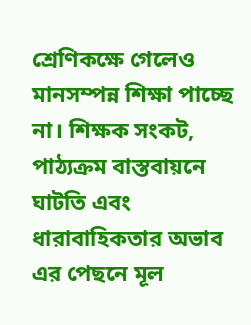শ্রেণিকক্ষে গেলেও মানসম্পন্ন শিক্ষা পাচ্ছে না। শিক্ষক সংকট, পাঠ্যক্রম বাস্তবায়নে ঘাটতি এবং ধারাবাহিকতার অভাব এর পেছনে মূল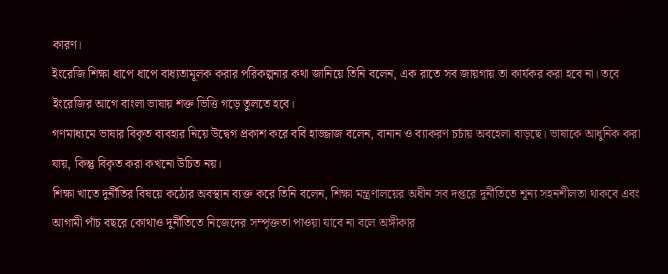কারণ।
ইংরেজি শিক্ষা ধাপে ধাপে বাধ্যতামূলক করার পরিকল্পনার কথা জানিয়ে তিনি বলেন, এক রাতে সব জায়গায় তা কার্যকর করা হবে না। তবে ইংরেজির আগে বাংলা ভাষায় শক্ত ভিত্তি গড়ে তুলতে হবে।
গণমাধ্যমে ভাষার বিকৃত ব্যবহার নিয়ে উদ্বেগ প্রকাশ করে ববি হাজ্জাজ বলেন, বানান ও ব্যাকরণ চর্চায় অবহেলা বাড়ছে। ভাষাকে আধুনিক করা যায়, কিন্তু বিকৃত করা কখনো উচিত নয়।
শিক্ষা খাতে দুর্নীতির বিষয়ে কঠোর অবস্থান ব্যক্ত করে তিনি বলেন, শিক্ষা মন্ত্রণালয়ের অধীন সব দপ্তরে দুর্নীতিতে শূন্য সহনশীলতা থাকবে এবং আগামী পাঁচ বছরে কোথাও দুর্নীতিতে নিজেদের সম্পৃক্ততা পাওয়া যাবে না বলে অঙ্গীকার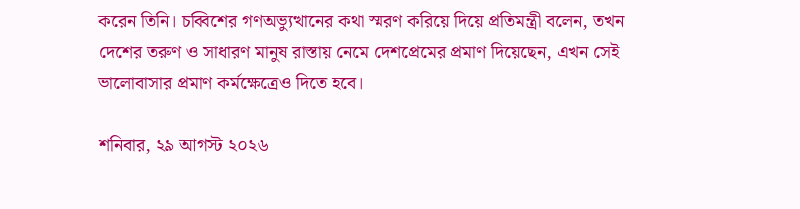করেন তিনি। চব্বিশের গণঅভ্যুত্থানের কথা স্মরণ করিয়ে দিয়ে প্রতিমন্ত্রী বলেন, তখন দেশের তরুণ ও সাধারণ মানুষ রাস্তায় নেমে দেশপ্রেমের প্রমাণ দিয়েছেন, এখন সেই ভালোবাসার প্রমাণ কর্মক্ষেত্রেও দিতে হবে।

শনিবার, ২৯ আগস্ট ২০২৬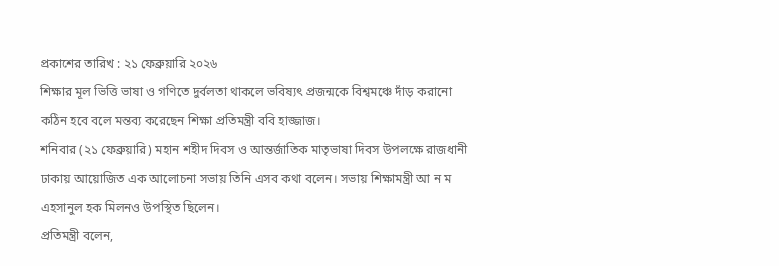প্রকাশের তারিখ : ২১ ফেব্রুয়ারি ২০২৬
শিক্ষার মূল ভিত্তি ভাষা ও গণিতে দুর্বলতা থাকলে ভবিষ্যৎ প্রজন্মকে বিশ্বমঞ্চে দাঁড় করানো কঠিন হবে বলে মন্তব্য করেছেন শিক্ষা প্রতিমন্ত্রী ববি হাজ্জাজ।
শনিবার (২১ ফেব্রুয়ারি) মহান শহীদ দিবস ও আন্তর্জাতিক মাতৃভাষা দিবস উপলক্ষে রাজধানী ঢাকায় আয়োজিত এক আলোচনা সভায় তিনি এসব কথা বলেন। সভায় শিক্ষামন্ত্রী আ ন ম এহসানুল হক মিলনও উপস্থিত ছিলেন।
প্রতিমন্ত্রী বলেন,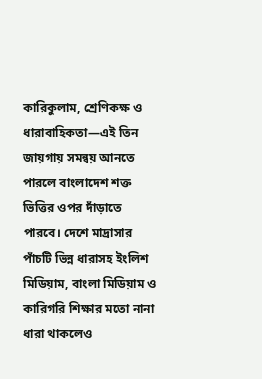কারিকুলাম, শ্রেণিকক্ষ ও ধারাবাহিকতা—এই তিন জায়গায় সমন্বয় আনতে পারলে বাংলাদেশ শক্ত ভিত্তির ওপর দাঁড়াতে পারবে। দেশে মাদ্রাসার পাঁচটি ভিন্ন ধারাসহ ইংলিশ মিডিয়াম, বাংলা মিডিয়াম ও কারিগরি শিক্ষার মতো নানা ধারা থাকলেও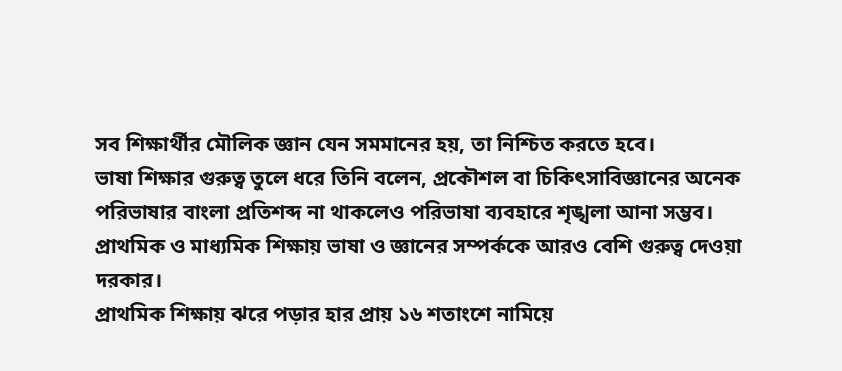সব শিক্ষার্থীর মৌলিক জ্ঞান যেন সমমানের হয়, তা নিশ্চিত করতে হবে।
ভাষা শিক্ষার গুরুত্ব তুলে ধরে তিনি বলেন, প্রকৌশল বা চিকিৎসাবিজ্ঞানের অনেক পরিভাষার বাংলা প্রতিশব্দ না থাকলেও পরিভাষা ব্যবহারে শৃঙ্খলা আনা সম্ভব। প্রাথমিক ও মাধ্যমিক শিক্ষায় ভাষা ও জ্ঞানের সম্পর্ককে আরও বেশি গুরুত্ব দেওয়া দরকার।
প্রাথমিক শিক্ষায় ঝরে পড়ার হার প্রায় ১৬ শতাংশে নামিয়ে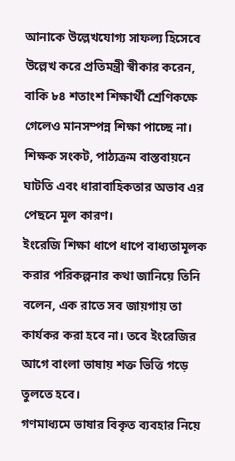আনাকে উল্লেখযোগ্য সাফল্য হিসেবে উল্লেখ করে প্রতিমন্ত্রী স্বীকার করেন, বাকি ৮৪ শতাংশ শিক্ষার্থী শ্রেণিকক্ষে গেলেও মানসম্পন্ন শিক্ষা পাচ্ছে না। শিক্ষক সংকট, পাঠ্যক্রম বাস্তবায়নে ঘাটতি এবং ধারাবাহিকতার অভাব এর পেছনে মূল কারণ।
ইংরেজি শিক্ষা ধাপে ধাপে বাধ্যতামূলক করার পরিকল্পনার কথা জানিয়ে তিনি বলেন, এক রাতে সব জায়গায় তা কার্যকর করা হবে না। তবে ইংরেজির আগে বাংলা ভাষায় শক্ত ভিত্তি গড়ে তুলতে হবে।
গণমাধ্যমে ভাষার বিকৃত ব্যবহার নিয়ে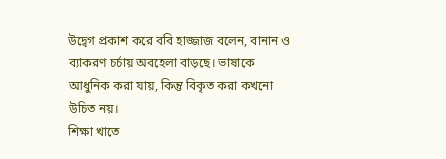উদ্বেগ প্রকাশ করে ববি হাজ্জাজ বলেন, বানান ও ব্যাকরণ চর্চায় অবহেলা বাড়ছে। ভাষাকে আধুনিক করা যায়, কিন্তু বিকৃত করা কখনো উচিত নয়।
শিক্ষা খাতে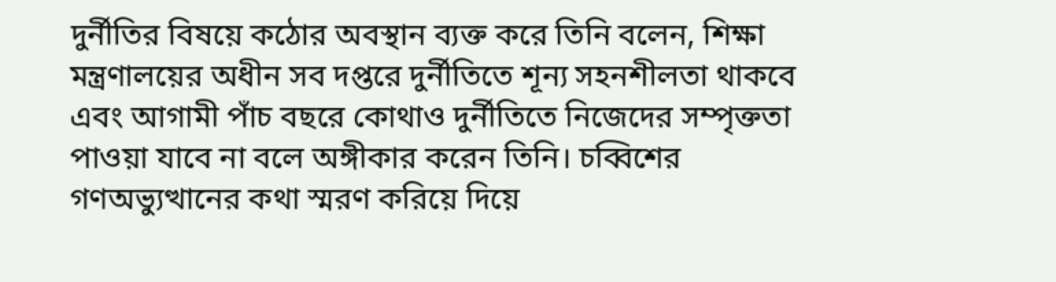দুর্নীতির বিষয়ে কঠোর অবস্থান ব্যক্ত করে তিনি বলেন, শিক্ষা মন্ত্রণালয়ের অধীন সব দপ্তরে দুর্নীতিতে শূন্য সহনশীলতা থাকবে এবং আগামী পাঁচ বছরে কোথাও দুর্নীতিতে নিজেদের সম্পৃক্ততা পাওয়া যাবে না বলে অঙ্গীকার করেন তিনি। চব্বিশের গণঅভ্যুত্থানের কথা স্মরণ করিয়ে দিয়ে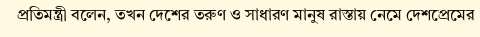প্রতিমন্ত্রী বলেন, তখন দেশের তরুণ ও সাধারণ মানুষ রাস্তায় নেমে দেশপ্রেমের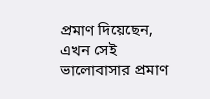প্রমাণ দিয়েছেন, এখন সেই ভালোবাসার প্রমাণ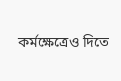কর্মক্ষেত্রেও দিতে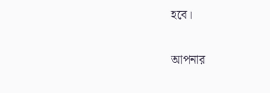হবে।

আপনার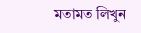মতামত লিখুন